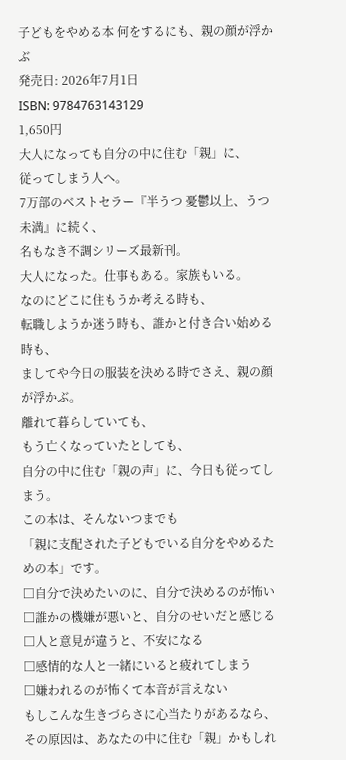子どもをやめる本 何をするにも、親の顔が浮かぶ
発売日: 2026年7月1日
ISBN: 9784763143129
1,650円
大人になっても自分の中に住む「親」に、
従ってしまう人へ。
7万部のベストセラー『半うつ 憂鬱以上、うつ未満』に続く、
名もなき不調シリーズ最新刊。
大人になった。仕事もある。家族もいる。
なのにどこに住もうか考える時も、
転職しようか迷う時も、誰かと付き合い始める時も、
ましてや今日の服装を決める時でさえ、親の顔が浮かぶ。
離れて暮らしていても、
もう亡くなっていたとしても、
自分の中に住む「親の声」に、今日も従ってしまう。
この本は、そんないつまでも
「親に支配された子どもでいる自分をやめるための本」です。
□自分で決めたいのに、自分で決めるのが怖い
□誰かの機嫌が悪いと、自分のせいだと感じる
□人と意見が違うと、不安になる
□感情的な人と一緒にいると疲れてしまう
□嫌われるのが怖くて本音が言えない
もしこんな生きづらさに心当たりがあるなら、
その原因は、あなたの中に住む「親」かもしれ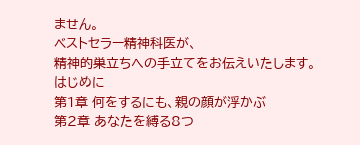ません。
ベストセラー精神科医が、
精神的巣立ちへの手立てをお伝えいたします。
はじめに
第1章 何をするにも、親の顔が浮かぶ
第2章 あなたを縛る8つ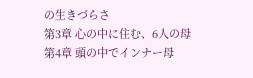の生きづらさ
第3章 心の中に住む、6人の母
第4章 頭の中でインナー母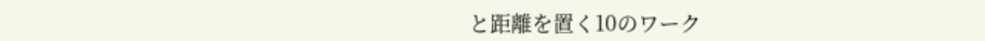と距離を置く10のワーク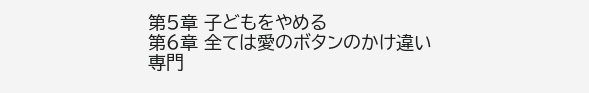第5章 子どもをやめる
第6章 全ては愛のボタンのかけ違い
専門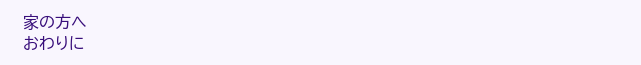家の方へ
おわりに